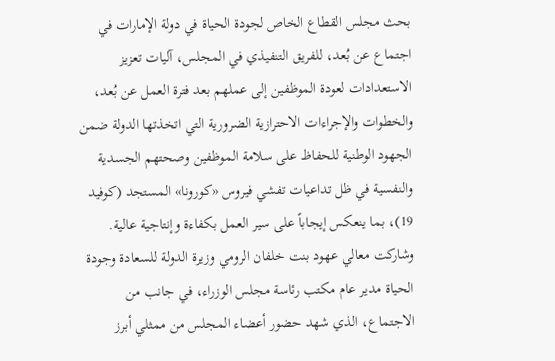بحث مجلس القطاع الخاص لجودة الحياة في دولة الإمارات في اجتماع عن بُعد، للفريق التنفيذي في المجلس، آليات تعزيز الاستعدادات لعودة الموظفين إلى عملهم بعد فترة العمل عن بُعد، والخطوات والإجراءات الاحترازية الضرورية التي اتخذتها الدولة ضمن الجهود الوطنية للحفاظ على سلامة الموظفين وصحتهم الجسدية والنفسية في ظل تداعيات تفشي فيروس «كورونا» المستجد (كوفيد 19)، بما ينعكس إيجاباً على سير العمل بكفاءة وإنتاجية عالية.
وشاركت معالي عهود بنت خلفان الرومي وزيرة الدولة للسعادة وجودة الحياة مدير عام مكتب رئاسة مجلس الوزراء، في جانب من الاجتماع، الذي شهد حضور أعضاء المجلس من ممثلي أبرز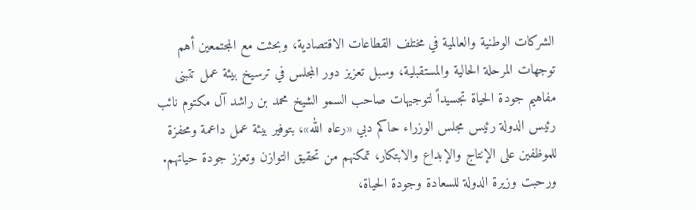الشركات الوطنية والعالمية في مختلف القطاعات الاقتصادية، وبحثت مع المجتمعين أهم توجهات المرحلة الحالية والمستقبلية، وسبل تعزيز دور المجلس في ترسيخ بيئة عمل تتبنى مفاهيم جودة الحياة تجسيداً لتوجيهات صاحب السمو الشيخ محمد بن راشد آل مكتوم نائب رئيس الدولة رئيس مجلس الوزراء حاكم دبي «رعاه الله»، بتوفير بيئة عمل داعمة ومحفزة للموظفين على الإنتاج والإبداع والابتكار، تمكنهم من تحقيق التوازن وتعزز جودة حياتهم.
ورحبت وزيرة الدولة للسعادة وجودة الحياة،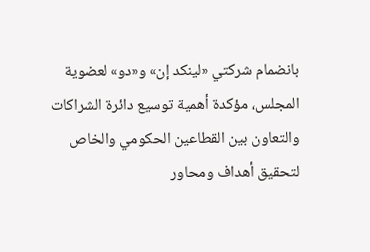بانضمام شركتي «لينكد إن» و«دو» لعضوية المجلس، مؤكدة أهمية توسيع دائرة الشراكات والتعاون بين القطاعين الحكومي والخاص لتحقيق أهداف ومحاور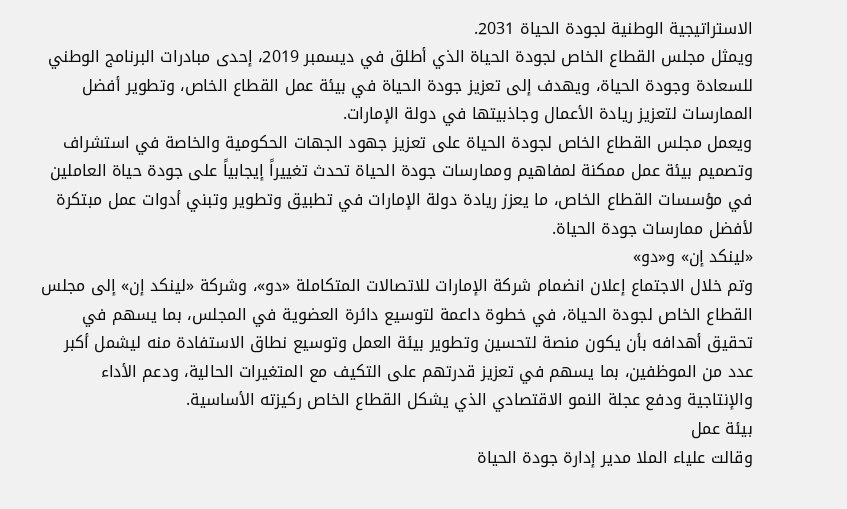الاستراتيجية الوطنية لجودة الحياة 2031.
ويمثل مجلس القطاع الخاص لجودة الحياة الذي أطلق في ديسمبر 2019، إحدى مبادرات البرنامج الوطني للسعادة وجودة الحياة، ويهدف إلى تعزيز جودة الحياة في بيئة عمل القطاع الخاص، وتطوير أفضل الممارسات لتعزيز ريادة الأعمال وجاذبيتها في دولة الإمارات.
ويعمل مجلس القطاع الخاص لجودة الحياة على تعزيز جهود الجهات الحكومية والخاصة في استشراف وتصميم بيئة عمل ممكنة لمفاهيم وممارسات جودة الحياة تحدث تغييراً إيجابياً على جودة حياة العاملين في مؤسسات القطاع الخاص، ما يعزز ريادة دولة الإمارات في تطبيق وتطوير وتبني أدوات عمل مبتكرة لأفضل ممارسات جودة الحياة.
«لينكد إن» و«دو»
وتم خلال الاجتماع إعلان انضمام شركة الإمارات للاتصالات المتكاملة «دو»، وشركة «لينكد إن» إلى مجلس القطاع الخاص لجودة الحياة، في خطوة داعمة لتوسيع دائرة العضوية في المجلس، بما يسهم في تحقيق أهدافه بأن يكون منصة لتحسين وتطوير بيئة العمل وتوسيع نطاق الاستفادة منه ليشمل أكبر عدد من الموظفين، بما يسهم في تعزيز قدرتهم على التكيف مع المتغيرات الحالية، ودعم الأداء والإنتاجية ودفع عجلة النمو الاقتصادي الذي يشكل القطاع الخاص ركيزته الأساسية.
بيئة عمل
وقالت علياء الملا مدير إدارة جودة الحياة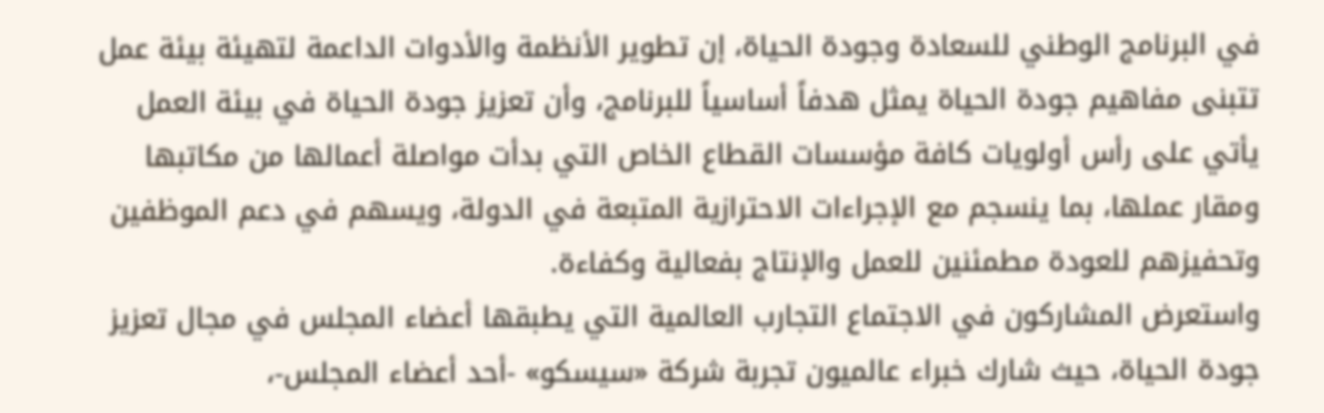في البرنامج الوطني للسعادة وجودة الحياة، إن تطوير الأنظمة والأدوات الداعمة لتهيئة بيئة عمل تتبنى مفاهيم جودة الحياة يمثل هدفاً أساسياً للبرنامج، وأن تعزيز جودة الحياة في بيئة العمل يأتي على رأس أولويات كافة مؤسسات القطاع الخاص التي بدأت مواصلة أعمالها من مكاتبها ومقار عملها، بما ينسجم مع الإجراءات الاحترازية المتبعة في الدولة، ويسهم في دعم الموظفين وتحفيزهم للعودة مطمئنين للعمل والإنتاج بفعالية وكفاءة.
واستعرض المشاركون في الاجتماع التجارب العالمية التي يطبقها أعضاء المجلس في مجال تعزيز جودة الحياة، حيث شارك خبراء عالميون تجربة شركة «سيسكو» -أحد أعضاء المجلس-،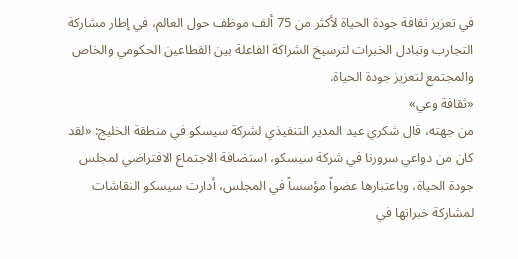في تعزيز ثقافة جودة الحياة لأكثر من 75 ألف موظف حول العالم، في إطار مشاركة التجارب وتبادل الخبرات لترسيخ الشراكة الفاعلة بين القطاعين الحكومي والخاص والمجتمع لتعزيز جودة الحياة.
«ثقافة وعي»
من جهته، قال شكري عيد المدير التنفيذي لشركة سيسكو في منطقة الخليج: «لقد كان من دواعي سرورنا في شركة سيسكو، استضافة الاجتماع الافتراضي لمجلس جودة الحياة، وباعتبارها عضواً مؤسساً في المجلس، أدارت سيسكو النقاشات لمشاركة خبراتها في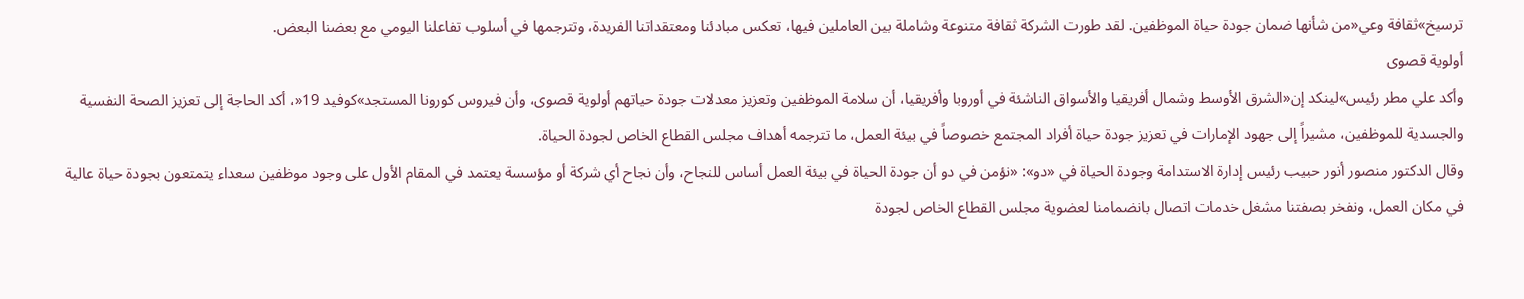ترسيخ»ثقافة وعي«من شأنها ضمان جودة حياة الموظفين. لقد طورت الشركة ثقافة متنوعة وشاملة بين العاملين فيها، تعكس مبادئنا ومعتقداتنا الفريدة، وتترجمها في أسلوب تفاعلنا اليومي مع بعضنا البعض.
أولوية قصوى
وأكد علي مطر رئيس»لينكد إن«الشرق الأوسط وشمال أفريقيا والأسواق الناشئة في أوروبا وأفريقيا، أن سلامة الموظفين وتعزيز معدلات جودة حياتهم أولوية قصوى، وأن فيروس كورونا المستجد»كوفيد 19«، أكد الحاجة إلى تعزيز الصحة النفسية والجسدية للموظفين، مشيراً إلى جهود الإمارات في تعزيز جودة حياة أفراد المجتمع خصوصاً في بيئة العمل، ما تترجمه أهداف مجلس القطاع الخاص لجودة الحياة.
وقال الدكتور منصور أنور حبيب رئيس إدارة الاستدامة وجودة الحياة في «دو»: «نؤمن في دو أن جودة الحياة في بيئة العمل أساس للنجاح، وأن نجاح أي شركة أو مؤسسة يعتمد في المقام الأول على وجود موظفين سعداء يتمتعون بجودة حياة عالية في مكان العمل، ونفخر بصفتنا مشغل خدمات اتصال بانضمامنا لعضوية مجلس القطاع الخاص لجودة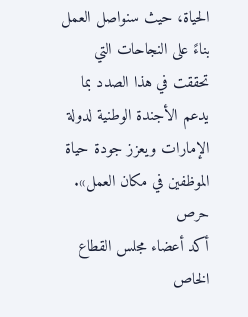الحياة، حيث سنواصل العمل بناءً على النجاحات التي تحققت في هذا الصدد بما يدعم الأجندة الوطنية لدولة الإمارات ويعزز جودة حياة الموظفين في مكان العمل».
حرص
أكد أعضاء مجلس القطاع الخاص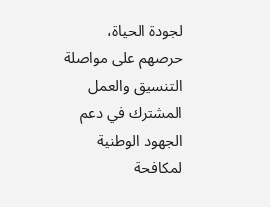لجودة الحياة، حرصهم على مواصلة التنسيق والعمل المشترك في دعم الجهود الوطنية لمكافحة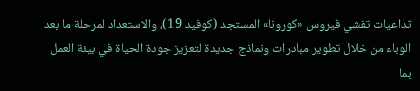تداعيات تفشي فيروس «كورونا» المستجد (كوفيد 19)، والاستعداد لمرحلة ما بعد الوباء من خلال تطوير مبادرات ونماذج جديدة لتعزيز جودة الحياة في بيئة العمل بما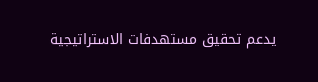يدعم تحقيق مستهدفات الاستراتيجية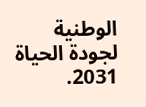الوطنية لجودة الحياة 2031.